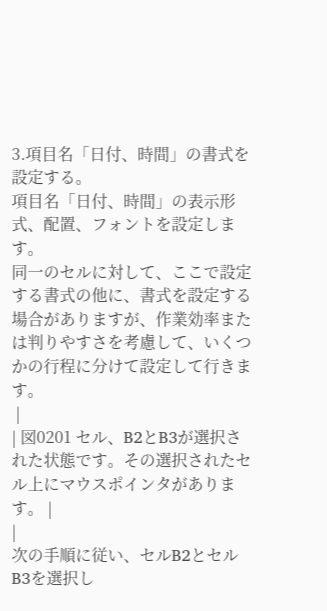3.項目名「日付、時間」の書式を設定する。
項目名「日付、時間」の表示形式、配置、フォントを設定します。
同一のセルに対して、ここで設定する書式の他に、書式を設定する場合がありますが、作業効率または判りやすさを考慮して、いくつかの行程に分けて設定して行きます。
 |
| 図0201 セル、B2とB3が選択された状態です。その選択されたセル上にマウスポインタがあります。 |
|
次の手順に従い、セルB2とセルB3を選択し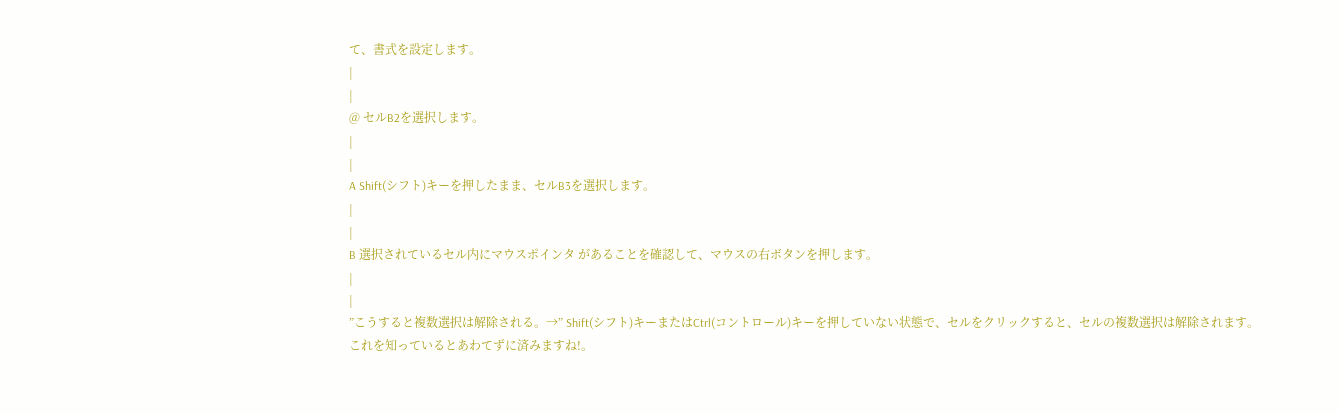て、書式を設定します。
|
|
@ セルB2を選択します。
|
|
A Shift(シフト)キーを押したまま、セルB3を選択します。
|
|
B 選択されているセル内にマウスポインタ があることを確認して、マウスの右ボタンを押します。
|
|
”こうすると複数選択は解除される。→” Shift(シフト)キーまたはCtrl(コントロール)キーを押していない状態で、セルをクリックすると、セルの複数選択は解除されます。
これを知っているとあわてずに済みますね!。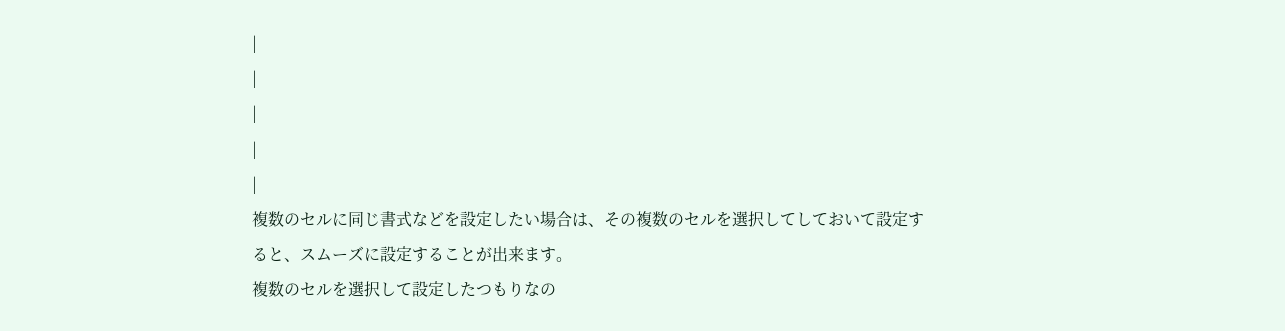|
|
|
|
|
複数のセルに同じ書式などを設定したい場合は、その複数のセルを選択してしておいて設定すると、スムーズに設定することが出来ます。
複数のセルを選択して設定したつもりなの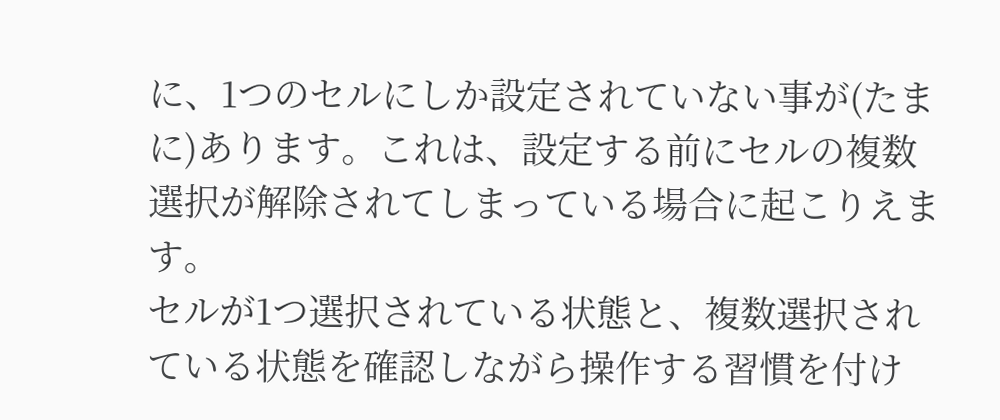に、1つのセルにしか設定されていない事が(たまに)あります。これは、設定する前にセルの複数選択が解除されてしまっている場合に起こりえます。
セルが1つ選択されている状態と、複数選択されている状態を確認しながら操作する習慣を付け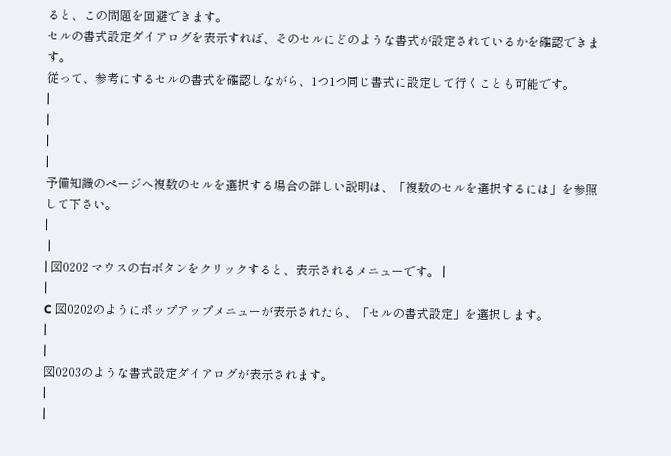ると、この問題を回避できます。
セルの書式設定ダイアログを表示すれば、そのセルにどのような書式が設定されているかを確認できます。
従って、参考にするセルの書式を確認しながら、1つ1つ同じ書式に設定して行くことも可能です。
|
|
|
|
予備知識のページへ複数のセルを選択する場合の詳しい説明は、「複数のセルを選択するには」を参照して下さい。
|
 |
| 図0202 マウスの右ボタンをクリックすると、表示されるメニューです。 |
|
C 図0202のようにポップアップメニューが表示されたら、「セルの書式設定」を選択します。
|
|
図0203のような書式設定ダイアログが表示されます。
|
|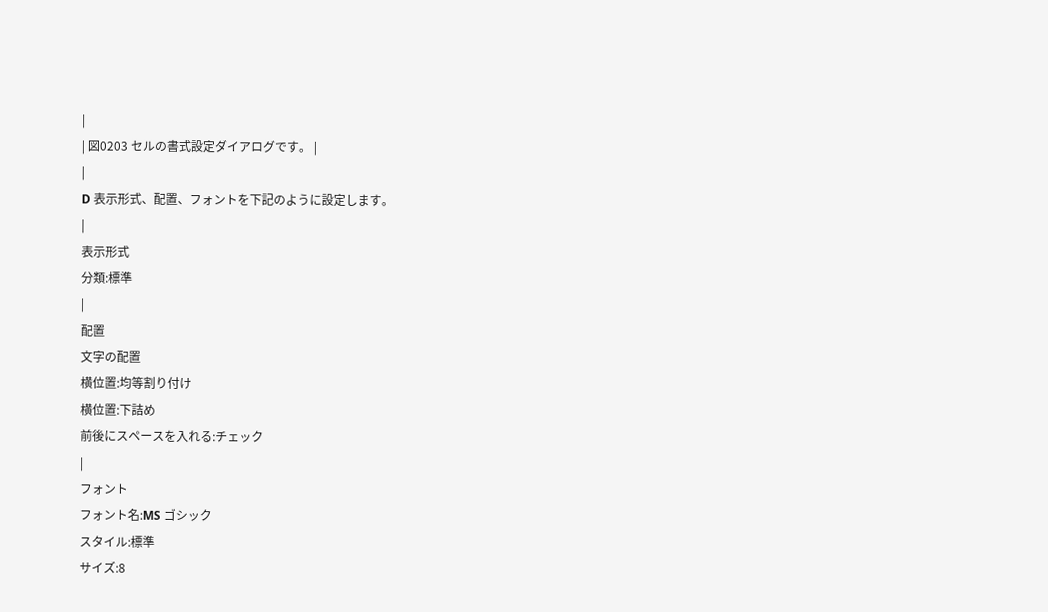|
| 図0203 セルの書式設定ダイアログです。 |
|
D 表示形式、配置、フォントを下記のように設定します。
|
表示形式
分類:標準
|
配置
文字の配置
横位置:均等割り付け
横位置:下詰め
前後にスペースを入れる:チェック
|
フォント
フォント名:MS ゴシック
スタイル:標準
サイズ:8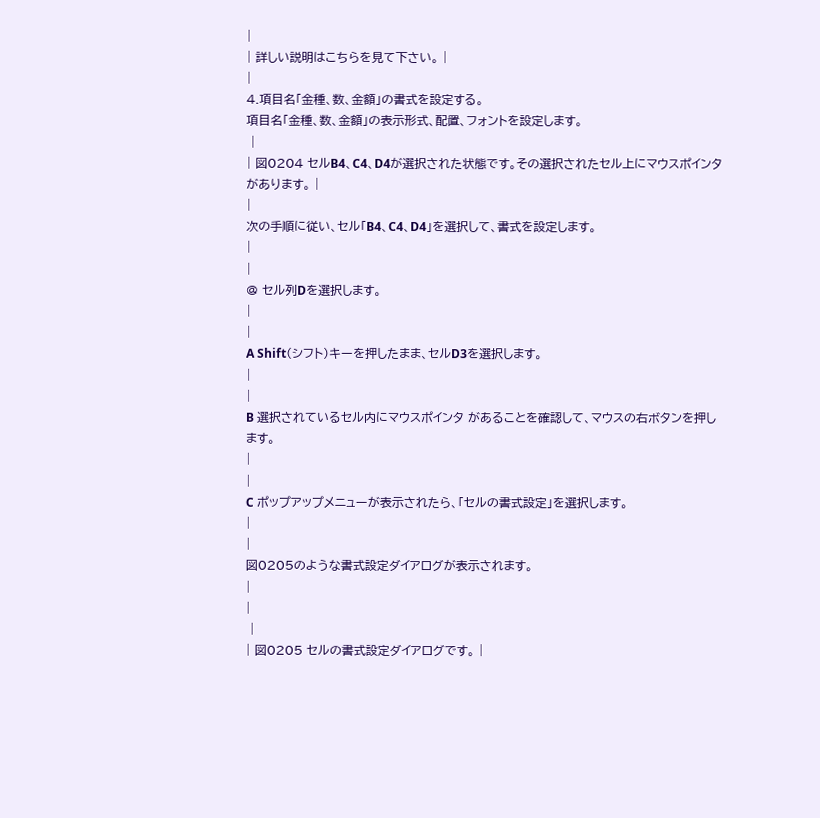|
| 詳しい説明はこちらを見て下さい。 |
|
4.項目名「金種、数、金額」の書式を設定する。
項目名「金種、数、金額」の表示形式、配置、フォントを設定します。
 |
| 図0204 セルB4、C4、D4が選択された状態です。その選択されたセル上にマウスポインタがあります。 |
|
次の手順に従い、セル「B4、C4、D4」を選択して、書式を設定します。
|
|
@ セル列Dを選択します。
|
|
A Shift(シフト)キーを押したまま、セルD3を選択します。
|
|
B 選択されているセル内にマウスポインタ があることを確認して、マウスの右ボタンを押します。
|
|
C ポップアップメニューが表示されたら、「セルの書式設定」を選択します。
|
|
図0205のような書式設定ダイアログが表示されます。
|
|
 |
| 図0205 セルの書式設定ダイアログです。 |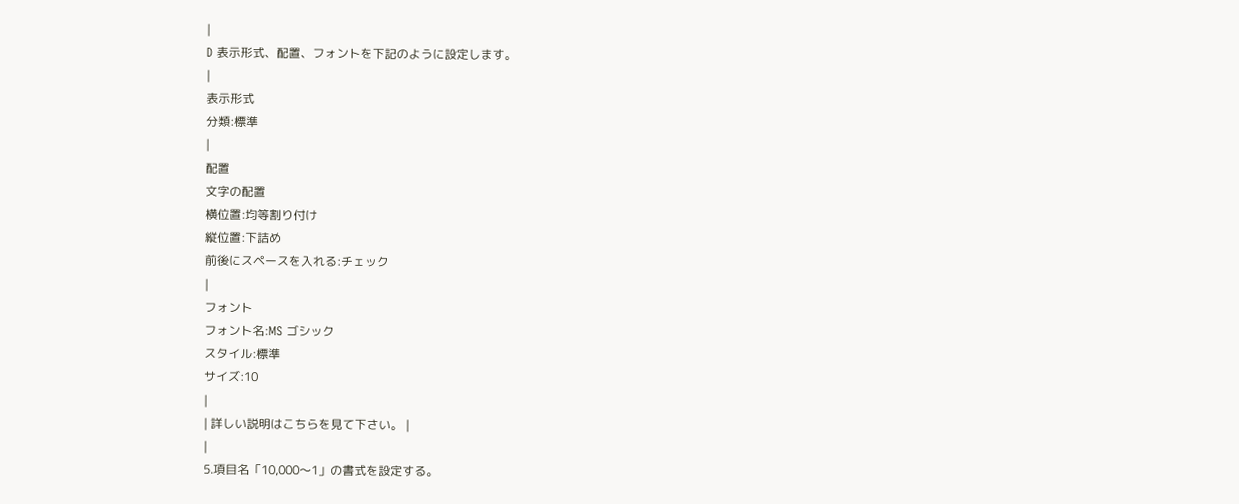|
D 表示形式、配置、フォントを下記のように設定します。
|
表示形式
分類:標準
|
配置
文字の配置
横位置:均等割り付け
縦位置:下詰め
前後にスペースを入れる:チェック
|
フォント
フォント名:MS ゴシック
スタイル:標準
サイズ:10
|
| 詳しい説明はこちらを見て下さい。 |
|
5.項目名「10,000〜1」の書式を設定する。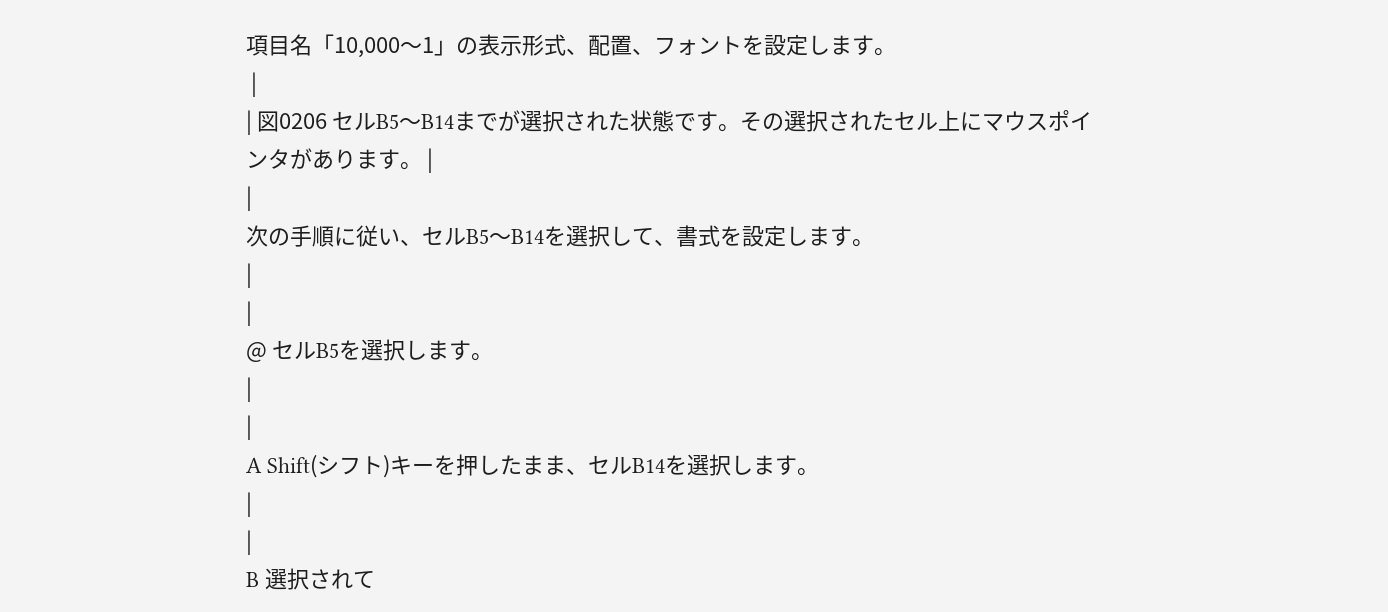項目名「10,000〜1」の表示形式、配置、フォントを設定します。
 |
| 図0206 セルB5〜B14までが選択された状態です。その選択されたセル上にマウスポインタがあります。 |
|
次の手順に従い、セルB5〜B14を選択して、書式を設定します。
|
|
@ セルB5を選択します。
|
|
A Shift(シフト)キーを押したまま、セルB14を選択します。
|
|
B 選択されて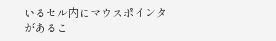いるセル内にマウスポインタ があるこ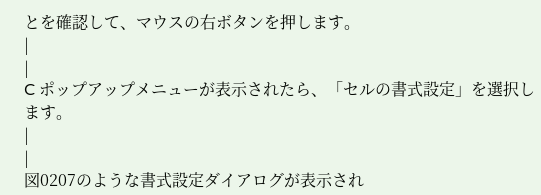とを確認して、マウスの右ボタンを押します。
|
|
C ポップアップメニューが表示されたら、「セルの書式設定」を選択します。
|
|
図0207のような書式設定ダイアログが表示され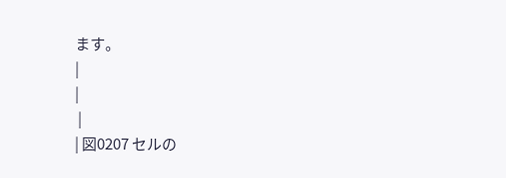ます。
|
|
 |
| 図0207 セルの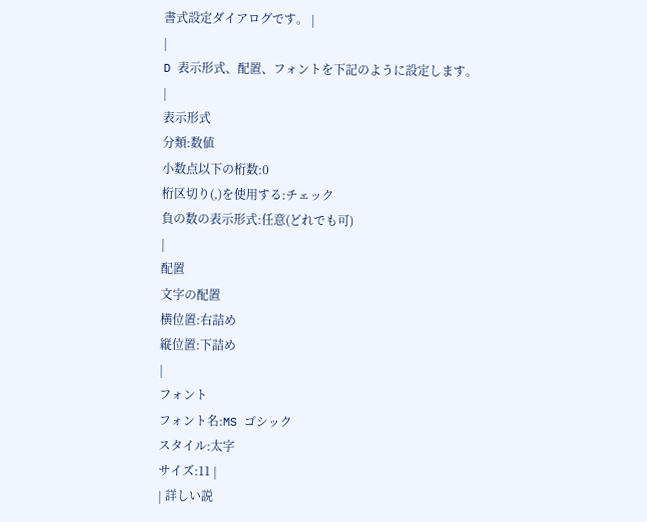書式設定ダイアログです。 |
|
D 表示形式、配置、フォントを下記のように設定します。
|
表示形式
分類:数値
小数点以下の桁数:0
桁区切り(,)を使用する:チェック
負の数の表示形式:任意(どれでも可)
|
配置
文字の配置
横位置:右詰め
縦位置:下詰め
|
フォント
フォント名:MS ゴシック
スタイル:太字
サイズ:11 |
| 詳しい説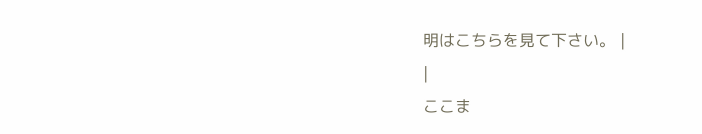明はこちらを見て下さい。 |
|
ここま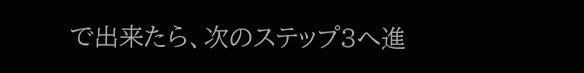で出来たら、次のステップ3へ進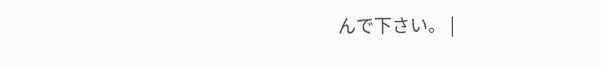んで下さい。 |